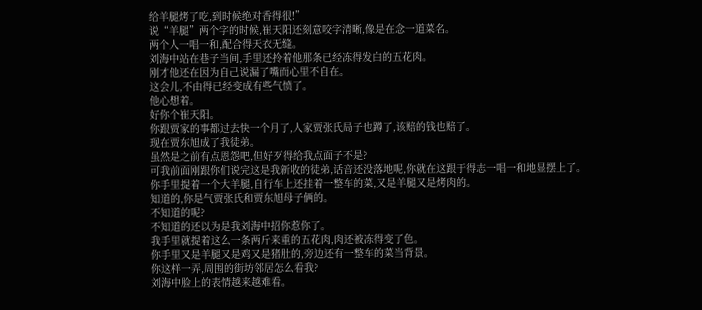给羊腿烤了吃,到时候绝对香得很!”
说“羊腿”两个字的时候,崔天阳还刻意咬字清晰,像是在念一道菜名。
两个人一唱一和,配合得天衣无缝。
刘海中站在巷子当间,手里还拎着他那条已经冻得发白的五花肉。
刚才他还在因为自己说漏了嘴而心里不自在。
这会儿,不由得已经变成有些气愤了。
他心想着。
好你个崔天阳。
你跟贾家的事都过去快一个月了,人家贾张氏局子也蹲了,该赔的钱也赔了。
现在贾东旭成了我徒弟。
虽然是之前有点恩怨吧,但好歹得给我点面子不是?
可我前面刚跟你们说完这是我新收的徒弟,话音还没落地呢,你就在这跟于得志一唱一和地显摆上了。
你手里提着一个大羊腿,自行车上还挂着一整车的菜,又是羊腿又是烤肉的。
知道的,你是气贾张氏和贾东旭母子俩的。
不知道的呢?
不知道的还以为是我刘海中招你惹你了。
我手里就提着这么一条两斤来重的五花肉,肉还被冻得变了色。
你手里又是羊腿又是鸡又是猪肚的,旁边还有一整车的菜当背景。
你这样一弄,周围的街坊邻居怎么看我?
刘海中脸上的表情越来越难看。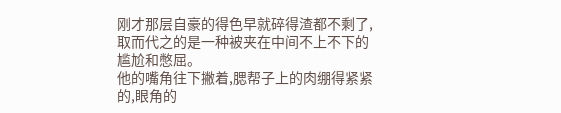刚才那层自豪的得色早就碎得渣都不剩了,取而代之的是一种被夹在中间不上不下的尴尬和憋屈。
他的嘴角往下撇着,腮帮子上的肉绷得紧紧的,眼角的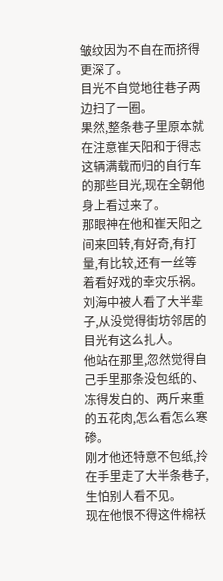皱纹因为不自在而挤得更深了。
目光不自觉地往巷子两边扫了一圈。
果然,整条巷子里原本就在注意崔天阳和于得志这辆满载而归的自行车的那些目光,现在全朝他身上看过来了。
那眼神在他和崔天阳之间来回转,有好奇,有打量,有比较,还有一丝等着看好戏的幸灾乐祸。
刘海中被人看了大半辈子,从没觉得街坊邻居的目光有这么扎人。
他站在那里,忽然觉得自己手里那条没包纸的、冻得发白的、两斤来重的五花肉,怎么看怎么寒碜。
刚才他还特意不包纸,拎在手里走了大半条巷子,生怕别人看不见。
现在他恨不得这件棉袄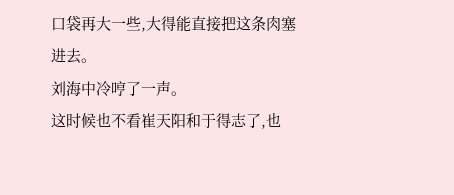口袋再大一些,大得能直接把这条肉塞进去。
刘海中冷哼了一声。
这时候也不看崔天阳和于得志了,也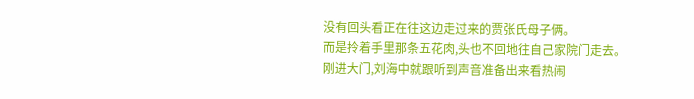没有回头看正在往这边走过来的贾张氏母子俩。
而是拎着手里那条五花肉,头也不回地往自己家院门走去。
刚进大门,刘海中就跟听到声音准备出来看热闹